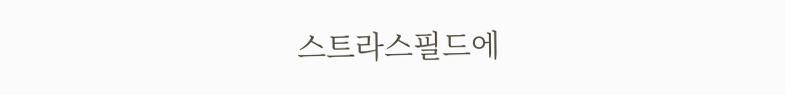스트라스필드에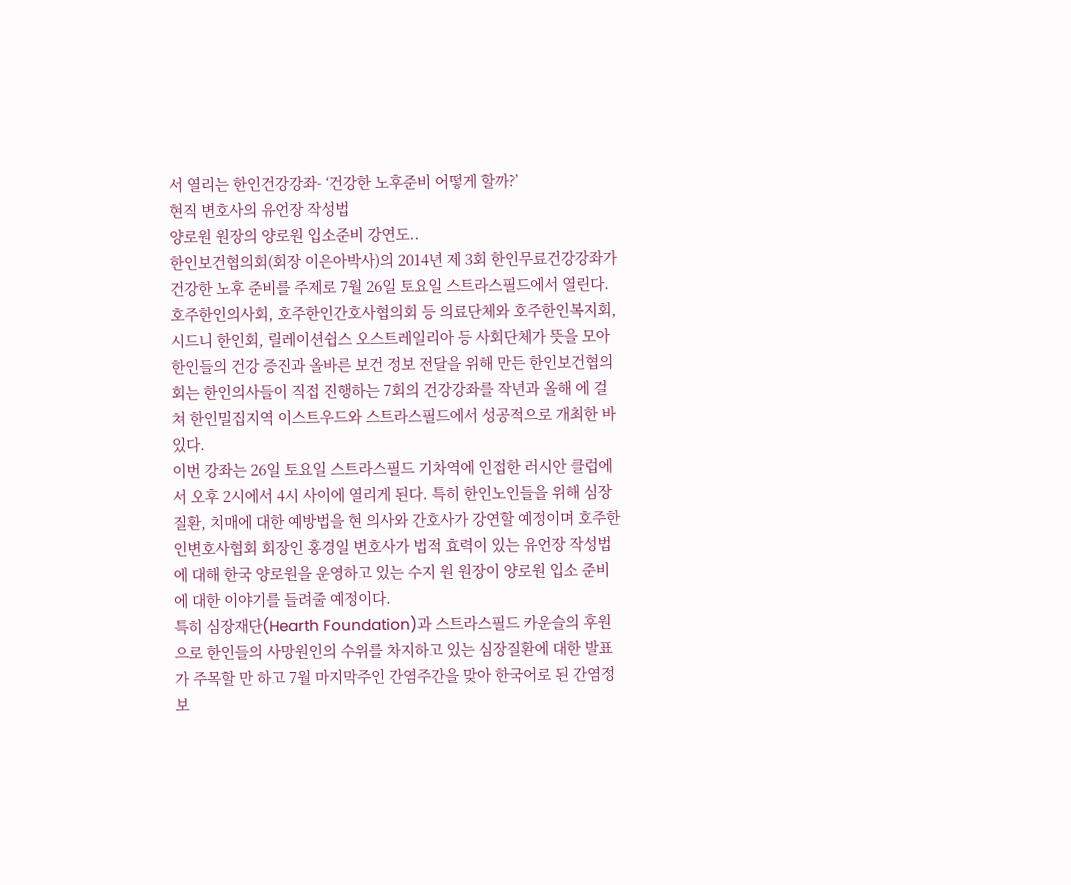서 열리는 한인건강강좌- ‘건강한 노후준비 어떻게 할까?’
현직 변호사의 유언장 작성법
양로원 원장의 양로원 입소준비 강연도..
한인보건협의회(회장 이은아박사)의 2014년 제 3회 한인무료건강강좌가 건강한 노후 준비를 주제로 7월 26일 토요일 스트라스필드에서 열린다.
호주한인의사회, 호주한인간호사협의회 등 의료단체와 호주한인복지회, 시드니 한인회, 릴레이션쉽스 오스트레일리아 등 사회단체가 뜻을 모아 한인들의 건강 증진과 올바른 보건 정보 전달을 위해 만든 한인보건협의회는 한인의사들이 직접 진행하는 7회의 건강강좌를 작년과 올해 에 걸쳐 한인밀집지역 이스트우드와 스트라스필드에서 성공적으로 개최한 바 있다.
이번 강좌는 26일 토요일 스트라스필드 기차역에 인접한 러시안 클럽에서 오후 2시에서 4시 사이에 열리게 된다. 특히 한인노인들을 위해 심장질환, 치매에 대한 예방법을 현 의사와 간호사가 강연할 예정이며 호주한인변호사협회 회장인 홍경일 변호사가 법적 효력이 있는 유언장 작성법에 대해 한국 양로원을 운영하고 있는 수지 원 원장이 양로원 입소 준비에 대한 이야기를 들려줄 예정이다.
특히 심장재단(Hearth Foundation)과 스트라스필드 카운슬의 후원으로 한인들의 사망원인의 수위를 차지하고 있는 심장질환에 대한 발표가 주목할 만 하고 7월 마지막주인 간염주간을 맞아 한국어로 된 간염정보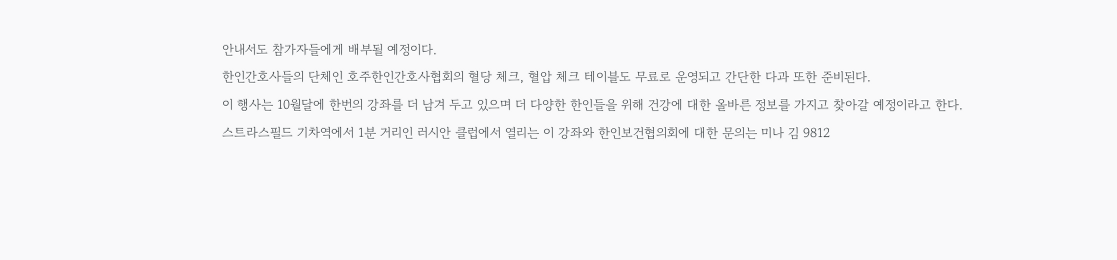안내서도 참가자들에게 배부될 예정이다.
한인간호사들의 단체인 호주한인간호사협회의 혈당 체크, 혈압 체크 테이블도 무료로 운영되고 간단한 다과 또한 준비된다.
이 행사는 10월달에 한번의 강좌를 더 남겨 두고 있으며 더 다양한 한인들을 위해 건강에 대한 올바른 정보를 가지고 찾아갈 예정이라고 한다.
스트라스필드 기차역에서 1분 거리인 러시안 클럽에서 열리는 이 강좌와 한인보건협의회에 대한 문의는 미나 김 9812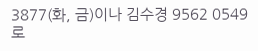3877(화, 금)이나 김수경 9562 0549로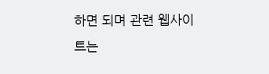하면 되며 관련 웹사이트는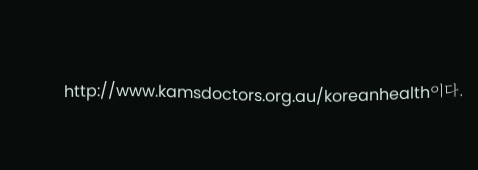http://www.kamsdoctors.org.au/koreanhealth이다.